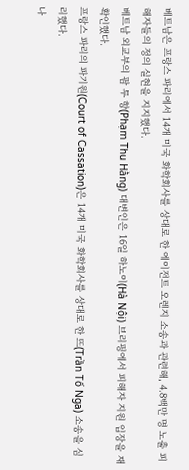베트남은 프랑스 파리에서 14개 미국 화학회사를 상대로 한 에이전트 오렌지 소송과 관련해, 4.8백만 명 노출 피해자들의 정의 실현을 지지했다.
베트남 외교부의 팜 투 항(Phạm Thu Hằng) 대변인은 16일 하노이(Hà Nội) 브리핑에서 피해자 지원 입장을 재확인했다.
프랑스 파리의 파기원(Court of Cassation)은 14개 미국 화학회사를 상대로 한 뜨(Trần Tố Nga) 소송을 심리했다.
나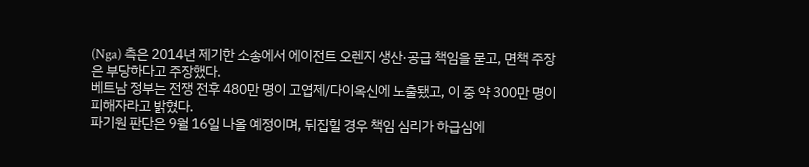(Nga) 측은 2014년 제기한 소송에서 에이전트 오렌지 생산·공급 책임을 묻고, 면책 주장은 부당하다고 주장했다.
베트남 정부는 전쟁 전후 480만 명이 고엽제/다이옥신에 노출됐고, 이 중 약 300만 명이 피해자라고 밝혔다.
파기원 판단은 9월 16일 나올 예정이며, 뒤집힐 경우 책임 심리가 하급심에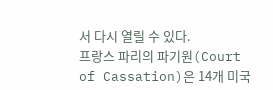서 다시 열릴 수 있다.
프랑스 파리의 파기원(Court of Cassation)은 14개 미국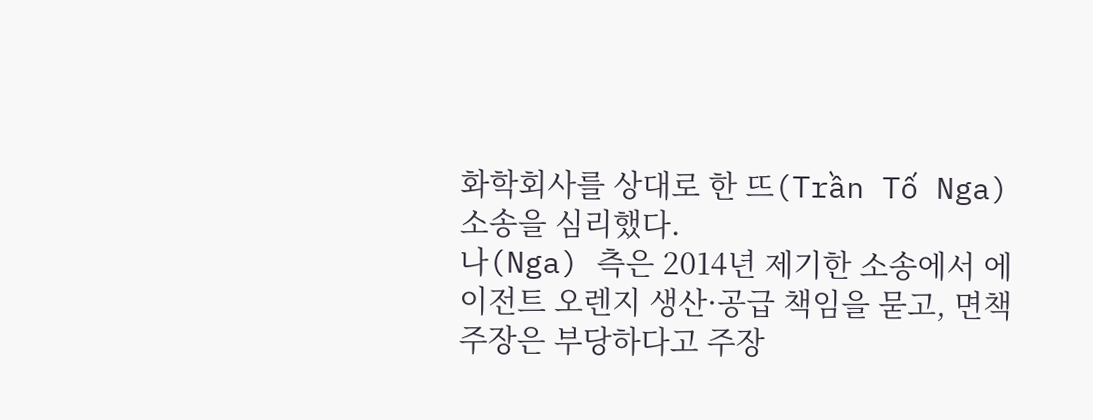화학회사를 상대로 한 뜨(Trần Tố Nga) 소송을 심리했다.
나(Nga) 측은 2014년 제기한 소송에서 에이전트 오렌지 생산·공급 책임을 묻고, 면책 주장은 부당하다고 주장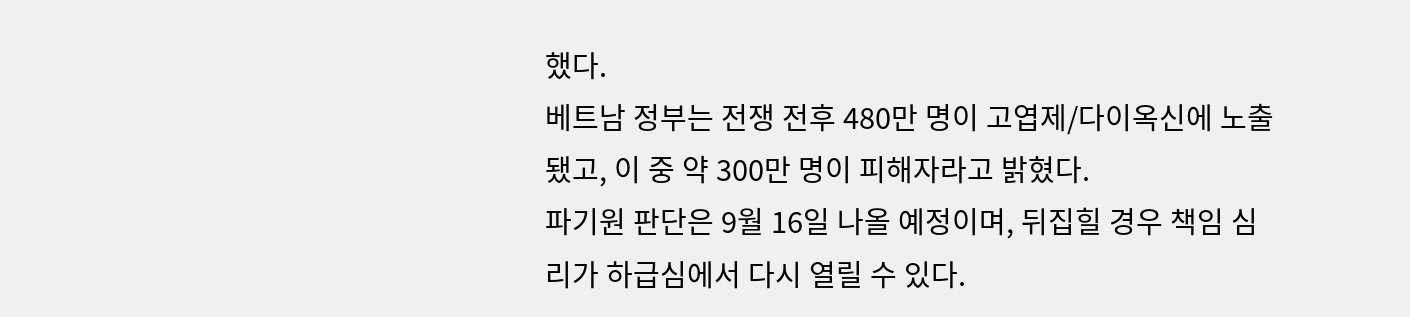했다.
베트남 정부는 전쟁 전후 480만 명이 고엽제/다이옥신에 노출됐고, 이 중 약 300만 명이 피해자라고 밝혔다.
파기원 판단은 9월 16일 나올 예정이며, 뒤집힐 경우 책임 심리가 하급심에서 다시 열릴 수 있다.